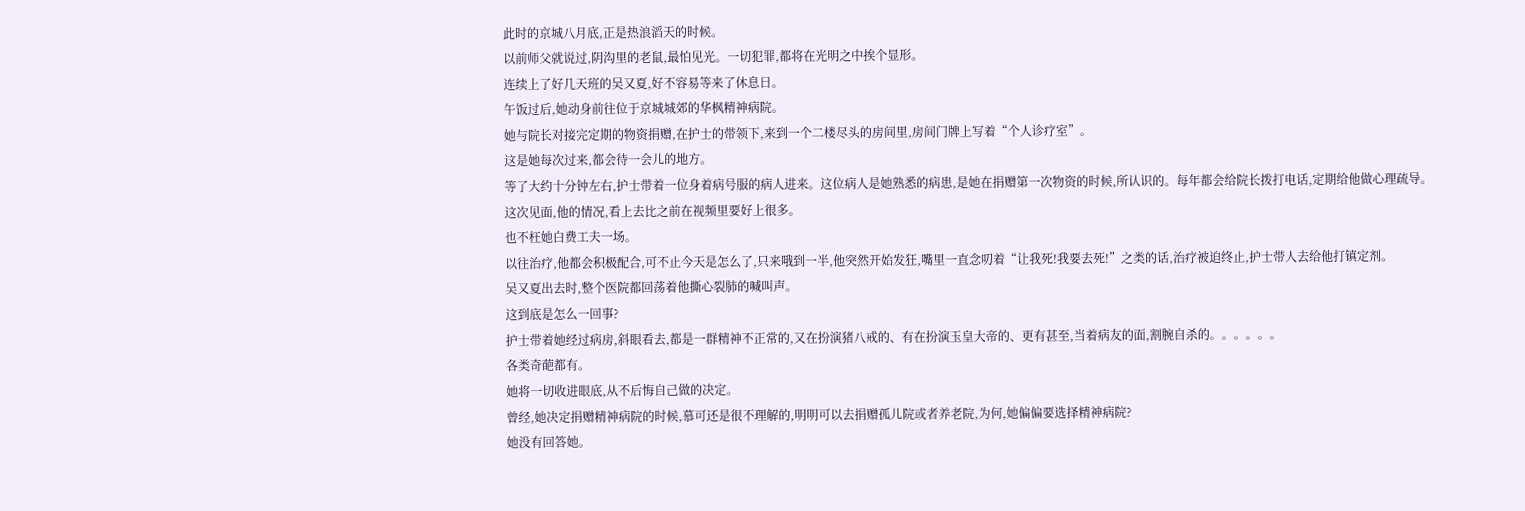此时的京城八月底,正是热浪滔天的时候。
以前师父就说过,阴沟里的老鼠,最怕见光。一切犯罪,都将在光明之中挨个显形。
连续上了好几天班的吴又夏,好不容易等来了休息日。
午饭过后,她动身前往位于京城城郊的华枫精神病院。
她与院长对接完定期的物资捐赠,在护士的带领下,来到一个二楼尽头的房间里,房间门牌上写着“个人诊疗室”。
这是她每次过来,都会待一会儿的地方。
等了大约十分钟左右,护士带着一位身着病号服的病人进来。这位病人是她熟悉的病患,是她在捐赠第一次物资的时候,所认识的。每年都会给院长拨打电话,定期给他做心理疏导。
这次见面,他的情况,看上去比之前在视频里要好上很多。
也不枉她白费工夫一场。
以往治疗,他都会积极配合,可不止今天是怎么了,只来哦到一半,他突然开始发狂,嘴里一直念叨着“让我死!我要去死!”之类的话,治疗被迫终止,护士带人去给他打镇定剂。
吴又夏出去时,整个医院都回荡着他撕心裂肺的喊叫声。
这到底是怎么一回事?
护士带着她经过病房,斜眼看去,都是一群精神不正常的,又在扮演猪八戒的、有在扮演玉皇大帝的、更有甚至,当着病友的面,割腕自杀的。。。。。。
各类奇葩都有。
她将一切收进眼底,从不后悔自己做的决定。
曾经,她决定捐赠精神病院的时候,慕可还是很不理解的,明明可以去捐赠孤儿院或者养老院,为何,她偏偏要选择精神病院?
她没有回答她。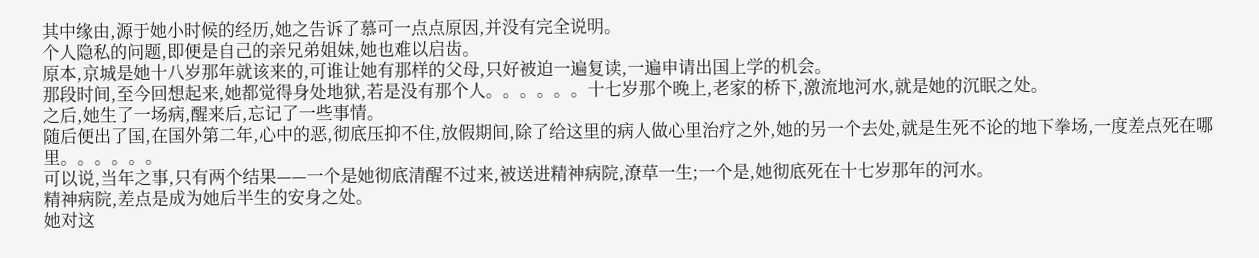其中缘由,源于她小时候的经历,她之告诉了慕可一点点原因,并没有完全说明。
个人隐私的问题,即便是自己的亲兄弟姐妹,她也难以启齿。
原本,京城是她十八岁那年就该来的,可谁让她有那样的父母,只好被迫一遍复读,一遍申请出国上学的机会。
那段时间,至今回想起来,她都觉得身处地狱,若是没有那个人。。。。。。十七岁那个晚上,老家的桥下,激流地河水,就是她的沉眠之处。
之后,她生了一场病,醒来后,忘记了一些事情。
随后便出了国,在国外第二年,心中的恶,彻底压抑不住,放假期间,除了给这里的病人做心里治疗之外,她的另一个去处,就是生死不论的地下拳场,一度差点死在哪里。。。。。。
可以说,当年之事,只有两个结果——一个是她彻底清醒不过来,被送进精神病院,潦草一生;一个是,她彻底死在十七岁那年的河水。
精神病院,差点是成为她后半生的安身之处。
她对这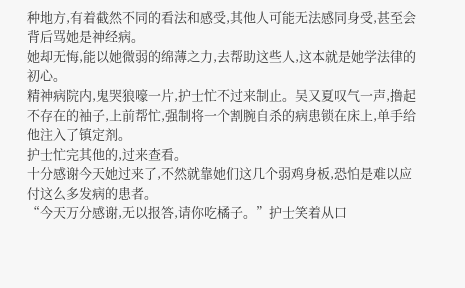种地方,有着截然不同的看法和感受,其他人可能无法感同身受,甚至会背后骂她是神经病。
她却无悔,能以她微弱的绵薄之力,去帮助这些人,这本就是她学法律的初心。
精神病院内,鬼哭狼嚎一片,护士忙不过来制止。吴又夏叹气一声,撸起不存在的袖子,上前帮忙,强制将一个割腕自杀的病患锁在床上,单手给他注入了镇定剂。
护士忙完其他的,过来查看。
十分感谢今天她过来了,不然就靠她们这几个弱鸡身板,恐怕是难以应付这么多发病的患者。
“今天万分感谢,无以报答,请你吃橘子。”护士笑着从口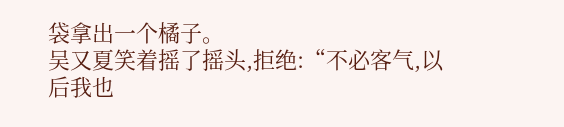袋拿出一个橘子。
吴又夏笑着摇了摇头,拒绝:“不必客气,以后我也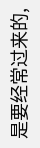是要经常过来的,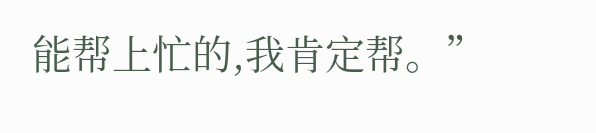能帮上忙的,我肯定帮。”